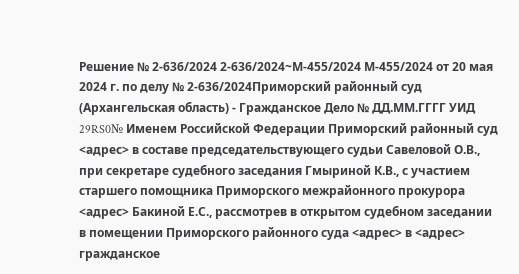Решение № 2-636/2024 2-636/2024~М-455/2024 М-455/2024 от 20 мая 2024 г. по делу № 2-636/2024Приморский районный суд (Архангельская область) - Гражданское Дело № ДД.ММ.ГГГГ УИД 29RS0№ Именем Российской Федерации Приморский районный суд <адрес> в составе председательствующего судьи Савеловой О.В., при секретаре судебного заседания Гмыриной К.В., с участием старшего помощника Приморского межрайонного прокурора <адрес> Бакиной Е.С., рассмотрев в открытом судебном заседании в помещении Приморского районного суда <адрес> в <адрес> гражданское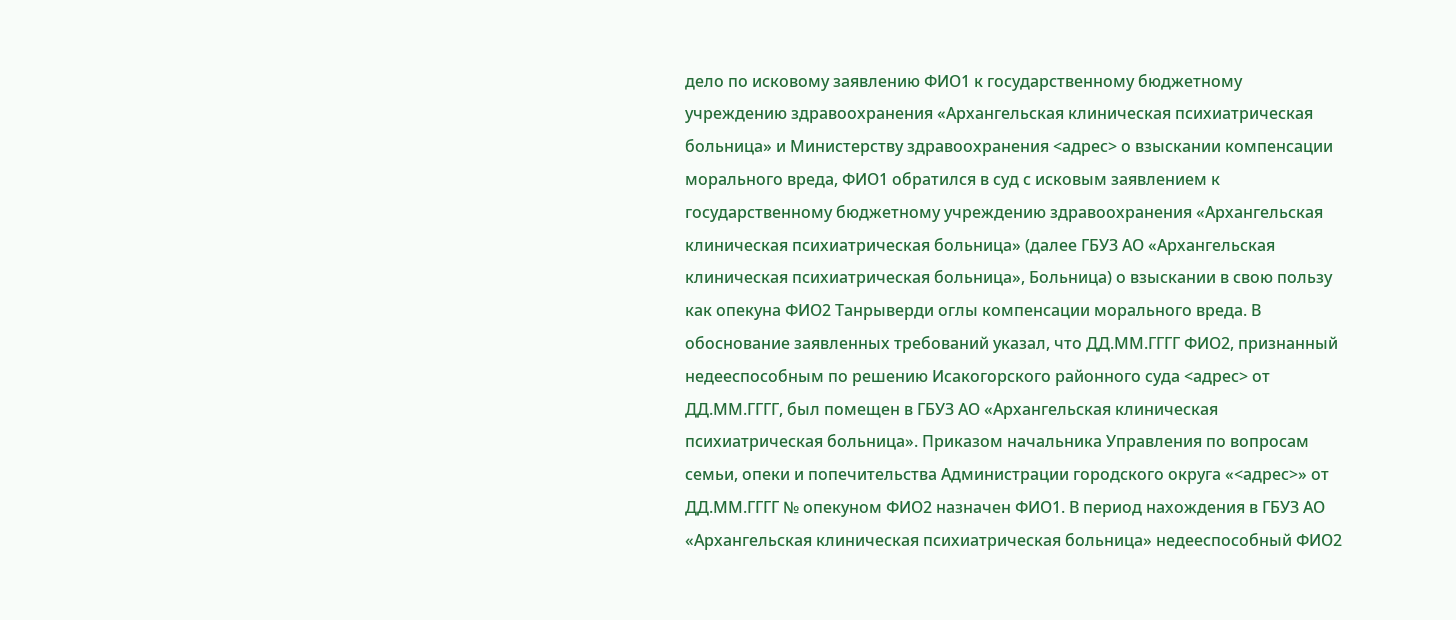дело по исковому заявлению ФИО1 к государственному бюджетному учреждению здравоохранения «Архангельская клиническая психиатрическая больница» и Министерству здравоохранения <адрес> о взыскании компенсации морального вреда, ФИО1 обратился в суд с исковым заявлением к государственному бюджетному учреждению здравоохранения «Архангельская клиническая психиатрическая больница» (далее ГБУЗ АО «Архангельская клиническая психиатрическая больница», Больница) о взыскании в свою пользу как опекуна ФИО2 Танрыверди оглы компенсации морального вреда. В обоснование заявленных требований указал, что ДД.ММ.ГГГГ ФИО2, признанный недееспособным по решению Исакогорского районного суда <адрес> от ДД.ММ.ГГГГ, был помещен в ГБУЗ АО «Архангельская клиническая психиатрическая больница». Приказом начальника Управления по вопросам семьи, опеки и попечительства Администрации городского округа «<адрес>» от ДД.ММ.ГГГГ № опекуном ФИО2 назначен ФИО1. В период нахождения в ГБУЗ АО «Архангельская клиническая психиатрическая больница» недееспособный ФИО2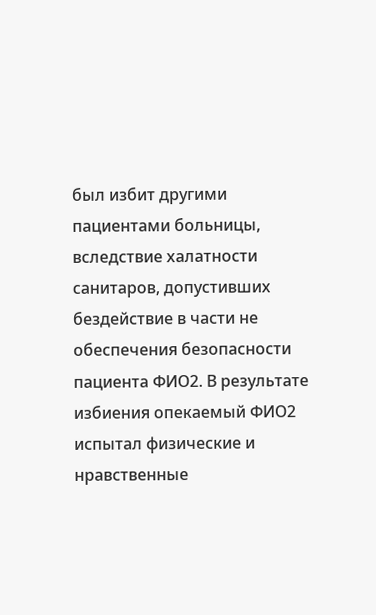был избит другими пациентами больницы, вследствие халатности санитаров, допустивших бездействие в части не обеспечения безопасности пациента ФИО2. В результате избиения опекаемый ФИО2 испытал физические и нравственные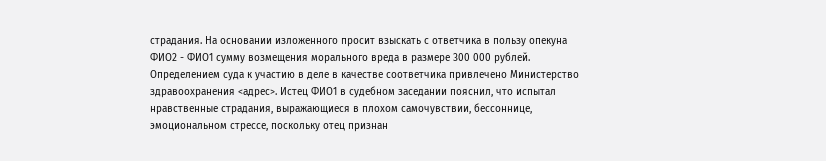страдания. На основании изложенного просит взыскать с ответчика в пользу опекуна ФИО2 - ФИО1 сумму возмещения морального вреда в размере 300 000 рублей. Определением суда к участию в деле в качестве соответчика привлечено Министерство здравоохранения <адрес>. Истец ФИО1 в судебном заседании пояснил, что испытал нравственные страдания, выражающиеся в плохом самочувствии, бессоннице, эмоциональном стрессе, поскольку отец признан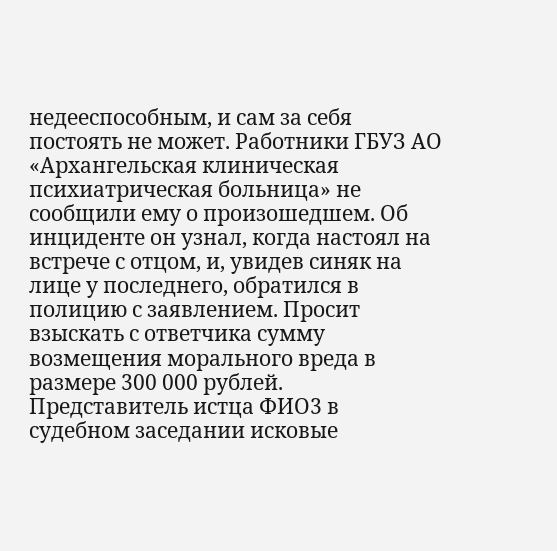недееспособным, и сам за себя постоять не может. Работники ГБУЗ АО «Архангельская клиническая психиатрическая больница» не сообщили ему о произошедшем. Об инциденте он узнал, когда настоял на встрече с отцом, и, увидев синяк на лице у последнего, обратился в полицию с заявлением. Просит взыскать с ответчика сумму возмещения морального вреда в размере 300 000 рублей. Представитель истца ФИО3 в судебном заседании исковые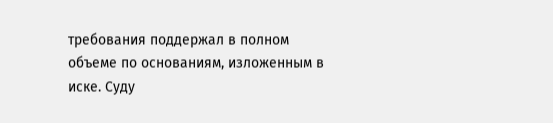требования поддержал в полном объеме по основаниям, изложенным в иске. Суду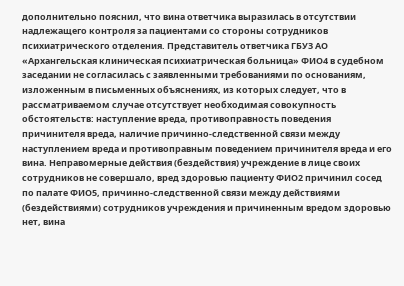дополнительно пояснил, что вина ответчика выразилась в отсутствии надлежащего контроля за пациентами со стороны сотрудников психиатрического отделения. Представитель ответчика ГБУЗ АО «Архангельская клиническая психиатрическая больница» ФИО4 в судебном заседании не согласилась с заявленными требованиями по основаниям, изложенным в письменных объяснениях, из которых следует, что в рассматриваемом случае отсутствует необходимая совокупность обстоятельств: наступление вреда, противоправность поведения причинителя вреда, наличие причинно-следственной связи между наступлением вреда и противоправным поведением причинителя вреда и его вина. Неправомерные действия (бездействия) учреждение в лице своих сотрудников не совершало, вред здоровью пациенту ФИО2 причинил сосед по палате ФИО5, причинно-следственной связи между действиями (бездействиями) сотрудников учреждения и причиненным вредом здоровью нет, вина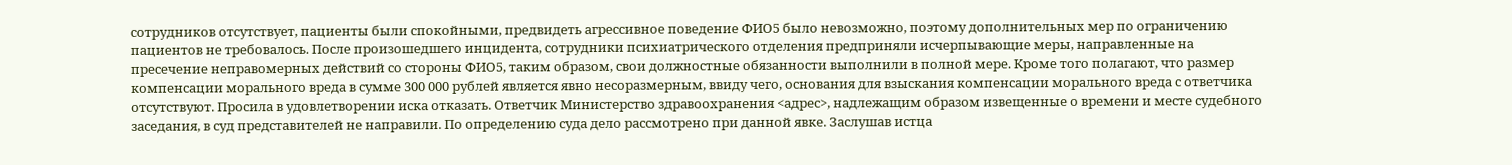сотрудников отсутствует, пациенты были спокойными, предвидеть агрессивное поведение ФИО5 было невозможно, поэтому дополнительных мер по ограничению пациентов не требовалось. После произошедшего инцидента, сотрудники психиатрического отделения предприняли исчерпывающие меры, направленные на пресечение неправомерных действий со стороны ФИО5, таким образом, свои должностные обязанности выполнили в полной мере. Кроме того полагают, что размер компенсации морального вреда в сумме 300 000 рублей является явно несоразмерным, ввиду чего, основания для взыскания компенсации морального вреда с ответчика отсутствуют. Просила в удовлетворении иска отказать. Ответчик Министерство здравоохранения <адрес>, надлежащим образом извещенные о времени и месте судебного заседания, в суд представителей не направили. По определению суда дело рассмотрено при данной явке. Заслушав истца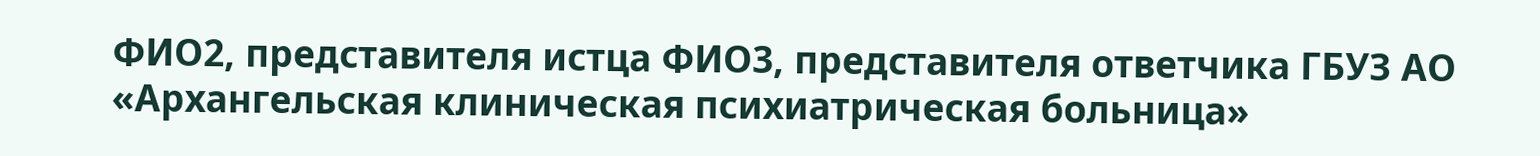ФИО2, представителя истца ФИО3, представителя ответчика ГБУЗ АО «Архангельская клиническая психиатрическая больница»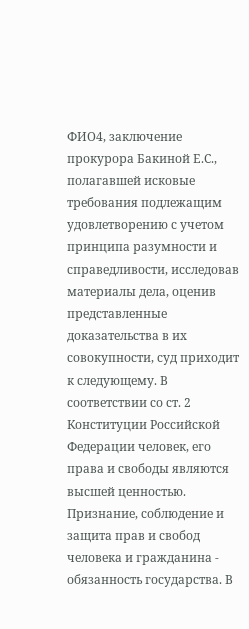ФИО4, заключение прокурора Бакиной Е.С., полагавшей исковые требования подлежащим удовлетворению с учетом принципа разумности и справедливости, исследовав материалы дела, оценив представленные доказательства в их совокупности, суд приходит к следующему. В соответствии со ст. 2 Конституции Российской Федерации человек, его права и свободы являются высшей ценностью. Признание, соблюдение и защита прав и свобод человека и гражданина - обязанность государства. В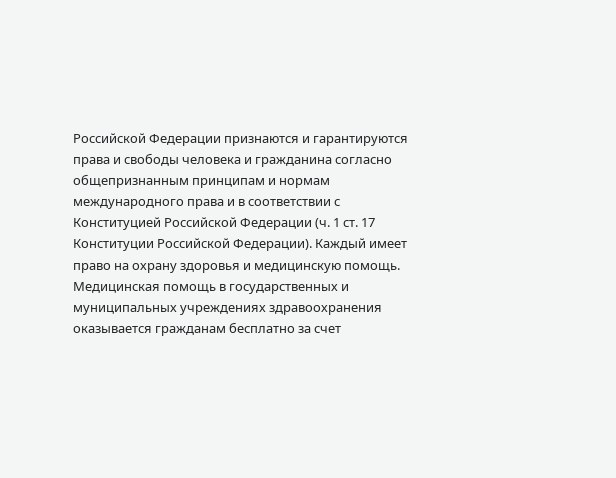Российской Федерации признаются и гарантируются права и свободы человека и гражданина согласно общепризнанным принципам и нормам международного права и в соответствии с Конституцией Российской Федерации (ч. 1 ст. 17 Конституции Российской Федерации). Каждый имеет право на охрану здоровья и медицинскую помощь. Медицинская помощь в государственных и муниципальных учреждениях здравоохранения оказывается гражданам бесплатно за счет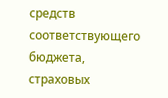средств соответствующего бюджета, страховых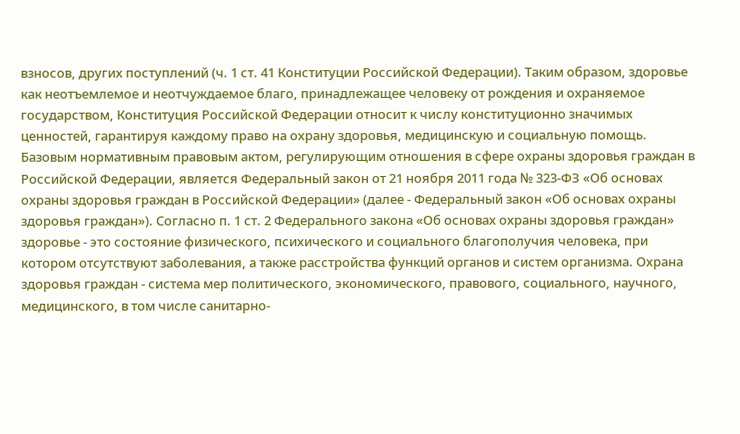взносов, других поступлений (ч. 1 ст. 41 Конституции Российской Федерации). Таким образом, здоровье как неотъемлемое и неотчуждаемое благо, принадлежащее человеку от рождения и охраняемое государством, Конституция Российской Федерации относит к числу конституционно значимых ценностей, гарантируя каждому право на охрану здоровья, медицинскую и социальную помощь. Базовым нормативным правовым актом, регулирующим отношения в сфере охраны здоровья граждан в Российской Федерации, является Федеральный закон от 21 ноября 2011 года № 323-ФЗ «Об основах охраны здоровья граждан в Российской Федерации» (далее - Федеральный закон «Об основах охраны здоровья граждан»). Согласно п. 1 ст. 2 Федерального закона «Об основах охраны здоровья граждан» здоровье - это состояние физического, психического и социального благополучия человека, при котором отсутствуют заболевания, а также расстройства функций органов и систем организма. Охрана здоровья граждан - система мер политического, экономического, правового, социального, научного, медицинского, в том числе санитарно-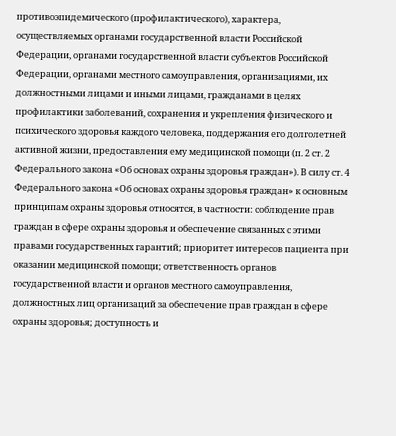противоэпидемического (профилактического), характера, осуществляемых органами государственной власти Российской Федерации, органами государственной власти субъектов Российской Федерации, органами местного самоуправления, организациями, их должностными лицами и иными лицами, гражданами в целях профилактики заболеваний, сохранения и укрепления физического и психического здоровья каждого человека, поддержания его долголетней активной жизни, предоставления ему медицинской помощи (п. 2 ст. 2 Федерального закона «Об основах охраны здоровья граждан»). В силу ст. 4 Федерального закона «Об основах охраны здоровья граждан» к основным принципам охраны здоровья относятся, в частности: соблюдение прав граждан в сфере охраны здоровья и обеспечение связанных с этими правами государственных гарантий; приоритет интересов пациента при оказании медицинской помощи; ответственность органов государственной власти и органов местного самоуправления, должностных лиц организаций за обеспечение прав граждан в сфере охраны здоровья; доступность и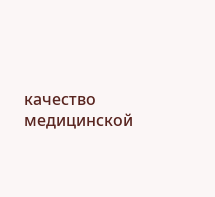качество медицинской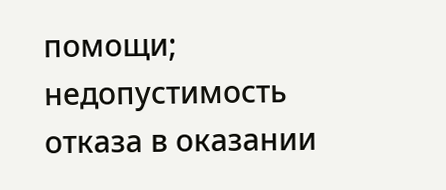помощи; недопустимость отказа в оказании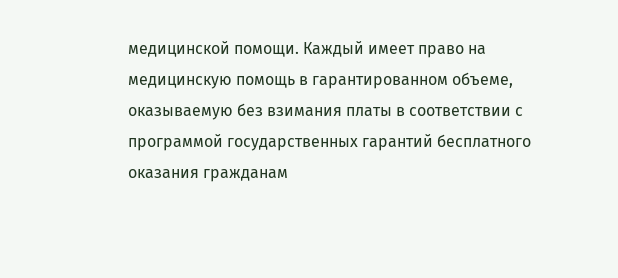медицинской помощи. Каждый имеет право на медицинскую помощь в гарантированном объеме, оказываемую без взимания платы в соответствии с программой государственных гарантий бесплатного оказания гражданам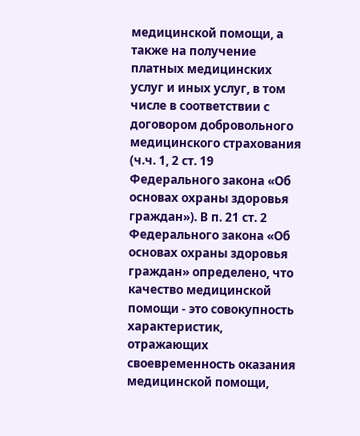медицинской помощи, а также на получение платных медицинских услуг и иных услуг, в том числе в соответствии с договором добровольного медицинского страхования (ч.ч. 1, 2 ст. 19 Федерального закона «Об основах охраны здоровья граждан»). В п. 21 ст. 2 Федерального закона «Об основах охраны здоровья граждан» определено, что качество медицинской помощи - это совокупность характеристик, отражающих своевременность оказания медицинской помощи,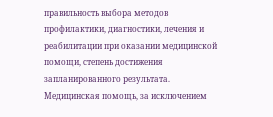правильность выбора методов профилактики, диагностики, лечения и реабилитации при оказании медицинской помощи, степень достижения запланированного результата. Медицинская помощь, за исключением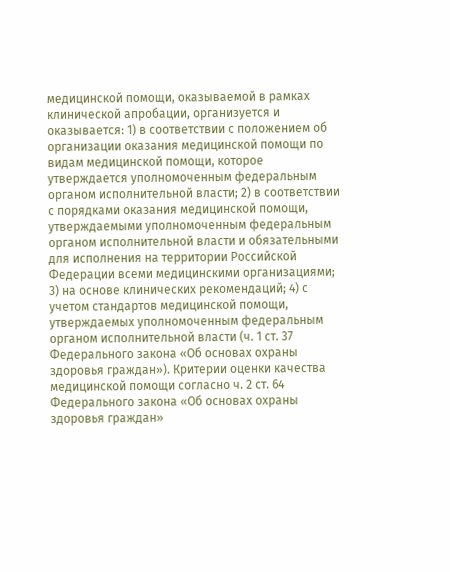медицинской помощи, оказываемой в рамках клинической апробации, организуется и оказывается: 1) в соответствии с положением об организации оказания медицинской помощи по видам медицинской помощи, которое утверждается уполномоченным федеральным органом исполнительной власти; 2) в соответствии с порядками оказания медицинской помощи, утверждаемыми уполномоченным федеральным органом исполнительной власти и обязательными для исполнения на территории Российской Федерации всеми медицинскими организациями; 3) на основе клинических рекомендаций; 4) с учетом стандартов медицинской помощи, утверждаемых уполномоченным федеральным органом исполнительной власти (ч. 1 ст. 37 Федерального закона «Об основах охраны здоровья граждан»). Критерии оценки качества медицинской помощи согласно ч. 2 ст. 64 Федерального закона «Об основах охраны здоровья граждан»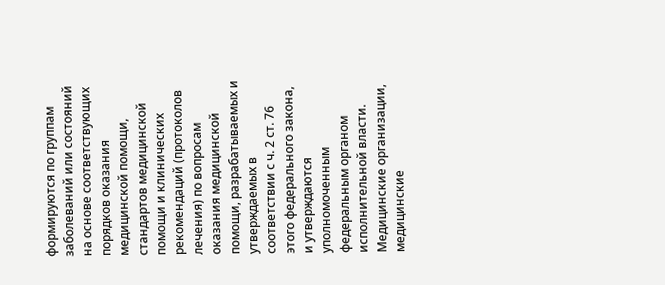формируются по группам заболеваний или состояний на основе соответствующих порядков оказания медицинской помощи, стандартов медицинской помощи и клинических рекомендаций (протоколов лечения) по вопросам оказания медицинской помощи, разрабатываемых и утверждаемых в соответствии с ч. 2 ст. 76 этого федерального закона, и утверждаются уполномоченным федеральным органом исполнительной власти. Медицинские организации, медицинские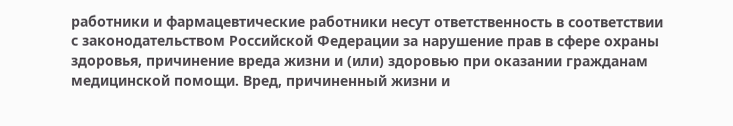работники и фармацевтические работники несут ответственность в соответствии с законодательством Российской Федерации за нарушение прав в сфере охраны здоровья, причинение вреда жизни и (или) здоровью при оказании гражданам медицинской помощи. Вред, причиненный жизни и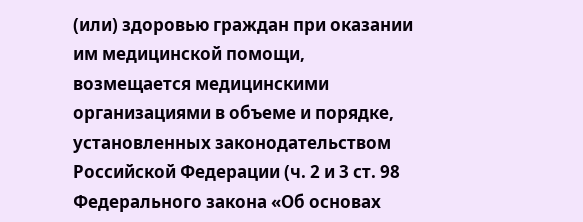(или) здоровью граждан при оказании им медицинской помощи, возмещается медицинскими организациями в объеме и порядке, установленных законодательством Российской Федерации (ч. 2 и 3 ст. 98 Федерального закона «Об основах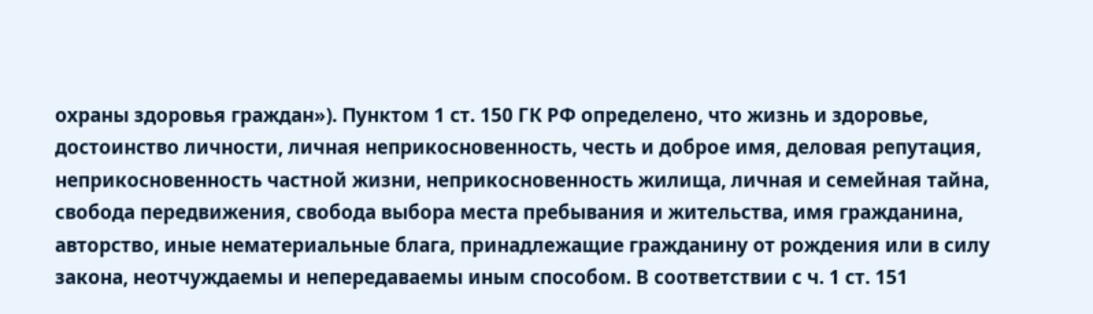охраны здоровья граждан»). Пунктом 1 ст. 150 ГК РФ определено, что жизнь и здоровье, достоинство личности, личная неприкосновенность, честь и доброе имя, деловая репутация, неприкосновенность частной жизни, неприкосновенность жилища, личная и семейная тайна, свобода передвижения, свобода выбора места пребывания и жительства, имя гражданина, авторство, иные нематериальные блага, принадлежащие гражданину от рождения или в силу закона, неотчуждаемы и непередаваемы иным способом. В соответствии с ч. 1 ст. 151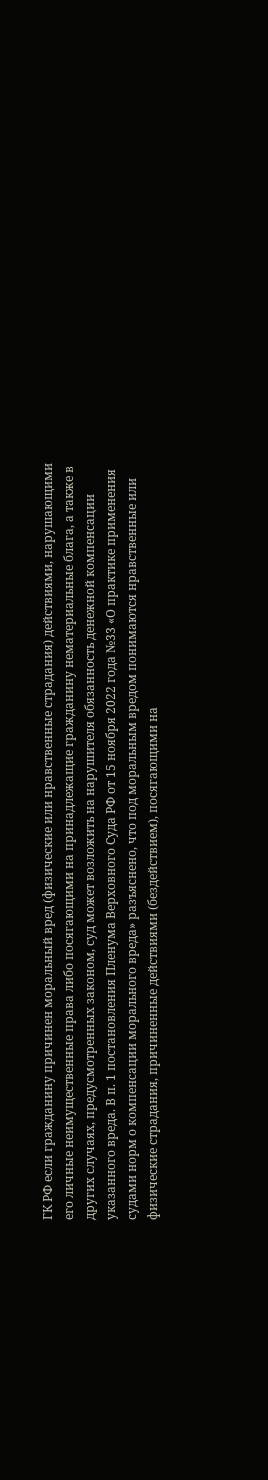ГК РФ если гражданину причинен моральный вред (физические или нравственные страдания) действиями, нарушающими его личные неимущественные права либо посягающими на принадлежащие гражданину нематериальные блага, а также в других случаях, предусмотренных законом, суд может возложить на нарушителя обязанность денежной компенсации указанного вреда. В п. 1 постановления Пленума Верховного Суда РФ от 15 ноября 2022 года №33 «О практике применения судами норм о компенсации морального вреда» разъяснено, что под моральным вредом понимаются нравственные или физические страдания, причиненные действиями (бездействием), посягающими на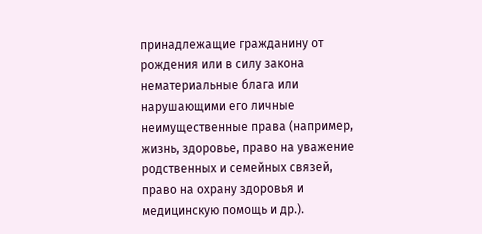принадлежащие гражданину от рождения или в силу закона нематериальные блага или нарушающими его личные неимущественные права (например, жизнь, здоровье, право на уважение родственных и семейных связей, право на охрану здоровья и медицинскую помощь и др.).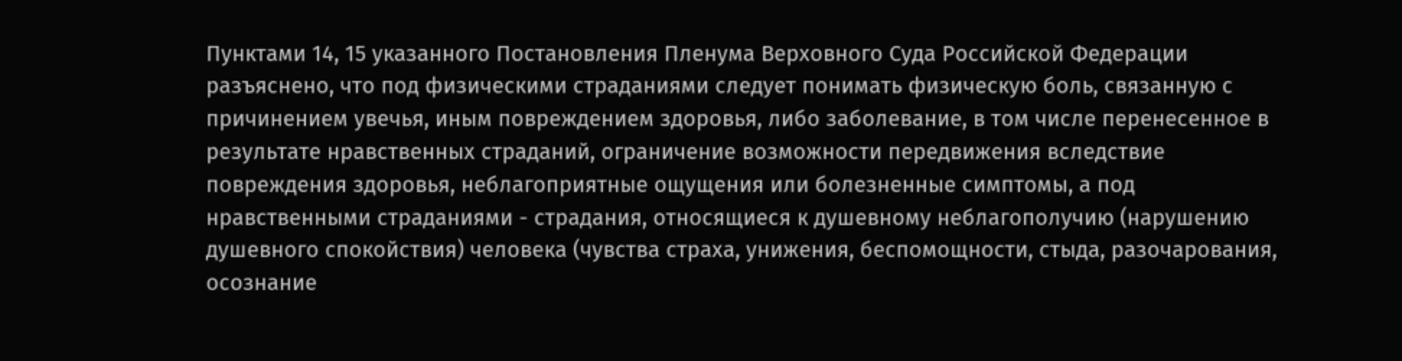Пунктами 14, 15 указанного Постановления Пленума Верховного Суда Российской Федерации разъяснено, что под физическими страданиями следует понимать физическую боль, связанную с причинением увечья, иным повреждением здоровья, либо заболевание, в том числе перенесенное в результате нравственных страданий, ограничение возможности передвижения вследствие повреждения здоровья, неблагоприятные ощущения или болезненные симптомы, а под нравственными страданиями - страдания, относящиеся к душевному неблагополучию (нарушению душевного спокойствия) человека (чувства страха, унижения, беспомощности, стыда, разочарования, осознание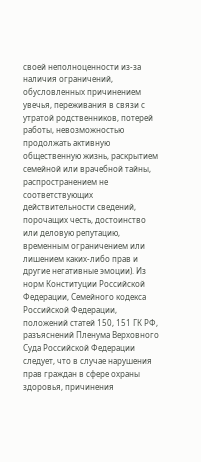своей неполноценности из-за наличия ограничений, обусловленных причинением увечья, переживания в связи с утратой родственников, потерей работы, невозможностью продолжать активную общественную жизнь, раскрытием семейной или врачебной тайны, распространением не соответствующих действительности сведений, порочащих честь, достоинство или деловую репутацию, временным ограничением или лишением каких-либо прав и другие негативные эмоции). Из норм Конституции Российской Федерации, Семейного кодекса Российской Федерации, положений статей 150, 151 ГК РФ, разъяснений Пленума Верховного Суда Российской Федерации следует, что в случае нарушения прав граждан в сфере охраны здоровья, причинения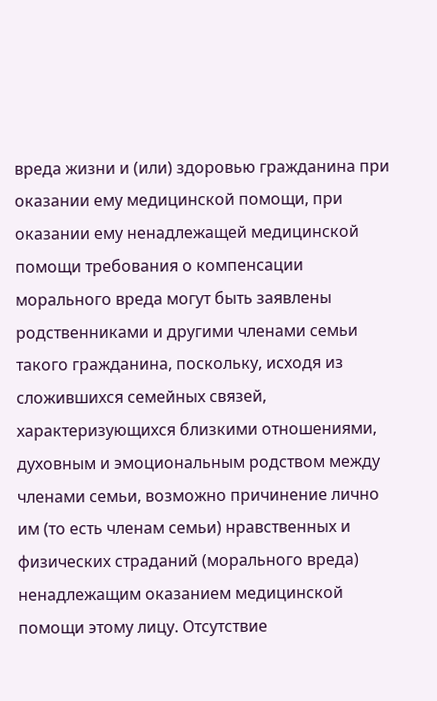вреда жизни и (или) здоровью гражданина при оказании ему медицинской помощи, при оказании ему ненадлежащей медицинской помощи требования о компенсации морального вреда могут быть заявлены родственниками и другими членами семьи такого гражданина, поскольку, исходя из сложившихся семейных связей, характеризующихся близкими отношениями, духовным и эмоциональным родством между членами семьи, возможно причинение лично им (то есть членам семьи) нравственных и физических страданий (морального вреда) ненадлежащим оказанием медицинской помощи этому лицу. Отсутствие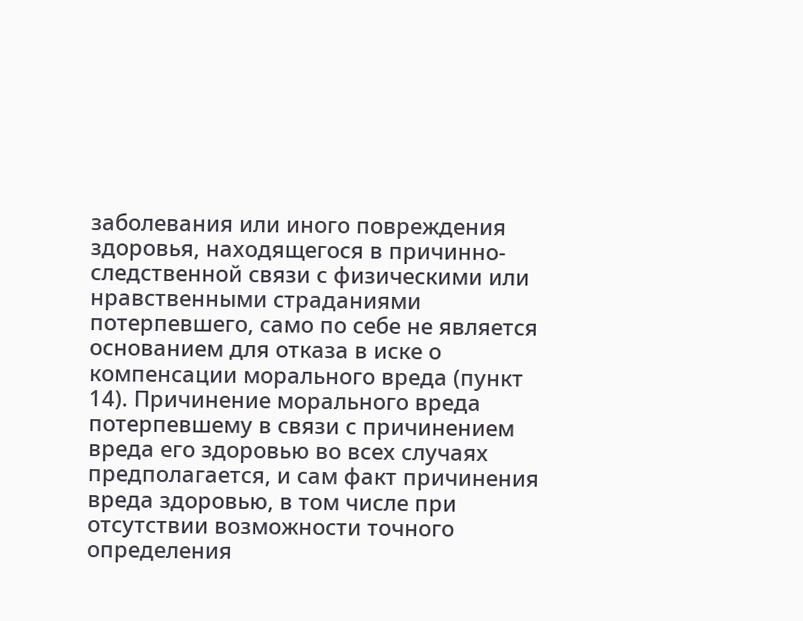заболевания или иного повреждения здоровья, находящегося в причинно-следственной связи с физическими или нравственными страданиями потерпевшего, само по себе не является основанием для отказа в иске о компенсации морального вреда (пункт 14). Причинение морального вреда потерпевшему в связи с причинением вреда его здоровью во всех случаях предполагается, и сам факт причинения вреда здоровью, в том числе при отсутствии возможности точного определения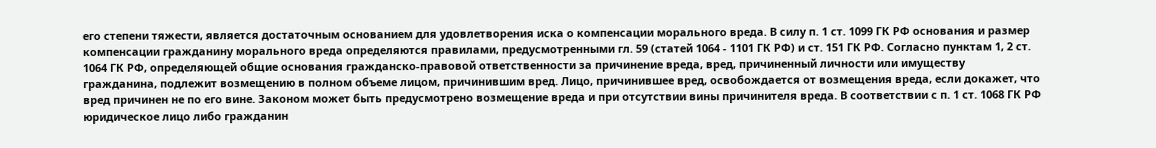его степени тяжести, является достаточным основанием для удовлетворения иска о компенсации морального вреда. В силу п. 1 ст. 1099 ГК РФ основания и размер компенсации гражданину морального вреда определяются правилами, предусмотренными гл. 59 (статей 1064 - 1101 ГК РФ) и ст. 151 ГК РФ. Согласно пунктам 1, 2 ст. 1064 ГК РФ, определяющей общие основания гражданско-правовой ответственности за причинение вреда, вред, причиненный личности или имуществу гражданина, подлежит возмещению в полном объеме лицом, причинившим вред. Лицо, причинившее вред, освобождается от возмещения вреда, если докажет, что вред причинен не по его вине. Законом может быть предусмотрено возмещение вреда и при отсутствии вины причинителя вреда. В соответствии с п. 1 ст. 1068 ГК РФ юридическое лицо либо гражданин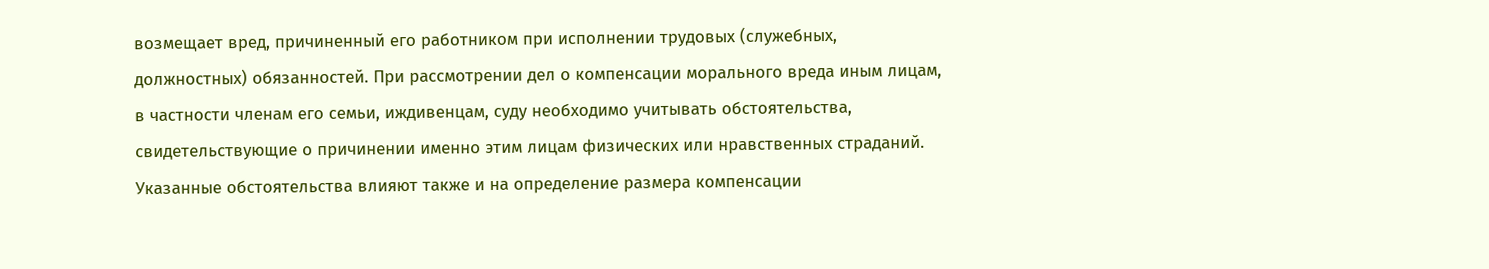возмещает вред, причиненный его работником при исполнении трудовых (служебных, должностных) обязанностей. При рассмотрении дел о компенсации морального вреда иным лицам, в частности членам его семьи, иждивенцам, суду необходимо учитывать обстоятельства, свидетельствующие о причинении именно этим лицам физических или нравственных страданий. Указанные обстоятельства влияют также и на определение размера компенсации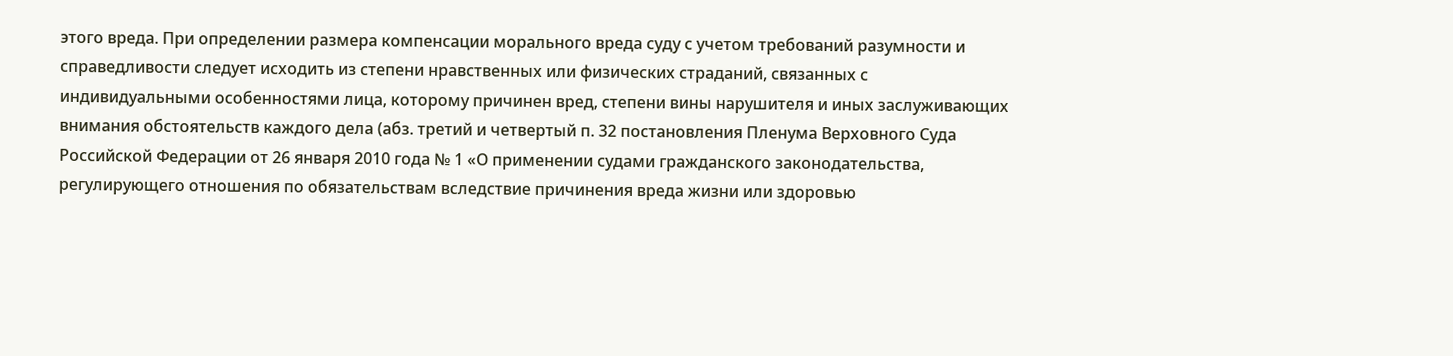этого вреда. При определении размера компенсации морального вреда суду с учетом требований разумности и справедливости следует исходить из степени нравственных или физических страданий, связанных с индивидуальными особенностями лица, которому причинен вред, степени вины нарушителя и иных заслуживающих внимания обстоятельств каждого дела (абз. третий и четвертый п. 32 постановления Пленума Верховного Суда Российской Федерации от 26 января 2010 года № 1 «О применении судами гражданского законодательства, регулирующего отношения по обязательствам вследствие причинения вреда жизни или здоровью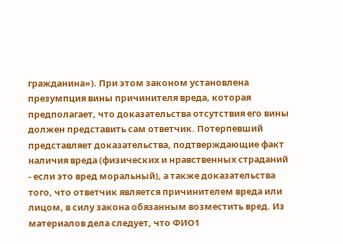гражданина»). При этом законом установлена презумпция вины причинителя вреда, которая предполагает, что доказательства отсутствия его вины должен представить сам ответчик. Потерпевший представляет доказательства, подтверждающие факт наличия вреда (физических и нравственных страданий - если это вред моральный), а также доказательства того, что ответчик является причинителем вреда или лицом, в силу закона обязанным возместить вред. Из материалов дела следует, что ФИО1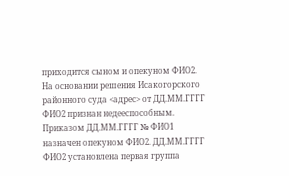приходится сыном и опекуном ФИО2. На основании решения Исакогорского районного суда <адрес> от ДД.ММ.ГГГГ ФИО2 признан недееспособным. Приказом ДД.ММ.ГГГГ № ФИО1 назначен опекуном ФИО2. ДД.ММ.ГГГГ ФИО2 установлена первая группа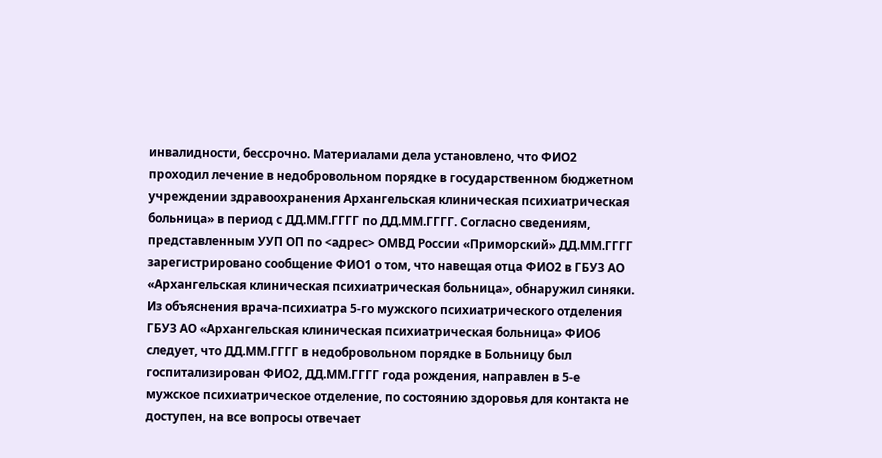инвалидности, бессрочно. Материалами дела установлено, что ФИО2 проходил лечение в недобровольном порядке в государственном бюджетном учреждении здравоохранения Архангельская клиническая психиатрическая больница» в период с ДД.ММ.ГГГГ по ДД.ММ.ГГГГ. Согласно сведениям, представленным УУП ОП по <адрес> ОМВД России «Приморский» ДД.ММ.ГГГГ зарегистрировано сообщение ФИО1 о том, что навещая отца ФИО2 в ГБУЗ АО «Архангельская клиническая психиатрическая больница», обнаружил синяки. Из объяснения врача-психиатра 5-го мужского психиатрического отделения ГБУЗ АО «Архангельская клиническая психиатрическая больница» ФИО6 следует, что ДД.ММ.ГГГГ в недобровольном порядке в Больницу был госпитализирован ФИО2, ДД.ММ.ГГГГ года рождения, направлен в 5-е мужское психиатрическое отделение, по состоянию здоровья для контакта не доступен, на все вопросы отвечает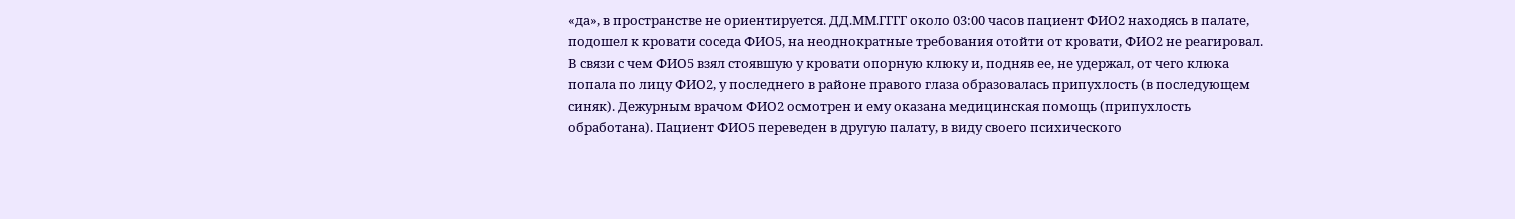«да», в пространстве не ориентируется. ДД.ММ.ГГГГ около 03:00 часов пациент ФИО2 находясь в палате, подошел к кровати соседа ФИО5, на неоднократные требования отойти от кровати, ФИО2 не реагировал. В связи с чем ФИО5 взял стоявшую у кровати опорную клюку и, подняв ее, не удержал, от чего клюка попала по лицу ФИО2, у последнего в районе правого глаза образовалась припухлость (в последующем синяк). Дежурным врачом ФИО2 осмотрен и ему оказана медицинская помощь (припухлость обработана). Пациент ФИО5 переведен в другую палату, в виду своего психического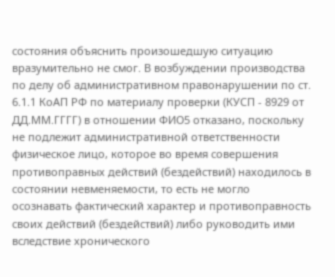состояния объяснить произошедшую ситуацию вразумительно не смог. В возбуждении производства по делу об административном правонарушении по ст. 6.1.1 КоАП РФ по материалу проверки (КУСП - 8929 от ДД.ММ.ГГГГ) в отношении ФИО5 отказано, поскольку не подлежит административной ответственности физическое лицо, которое во время совершения противоправных действий (бездействий) находилось в состоянии невменяемости, то есть не могло осознавать фактический характер и противоправность своих действий (бездействий) либо руководить ими вследствие хронического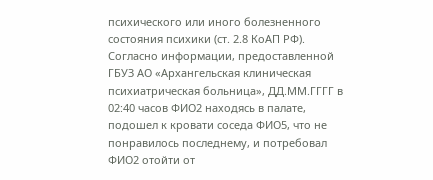психического или иного болезненного состояния психики (ст. 2.8 КоАП РФ). Согласно информации, предоставленной ГБУЗ АО «Архангельская клиническая психиатрическая больница», ДД.ММ.ГГГГ в 02:40 часов ФИО2 находясь в палате, подошел к кровати соседа ФИО5, что не понравилось последнему, и потребовал ФИО2 отойти от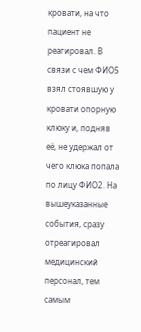кровати, на что пациент не реагировал. В связи с чем ФИО5 взял стоявшую у кровати опорную клюку и, подняв её, не удержал от чего клюка попала по лицу ФИО2. На вышеуказанные события, сразу отреагировал медицинский персонал, тем самым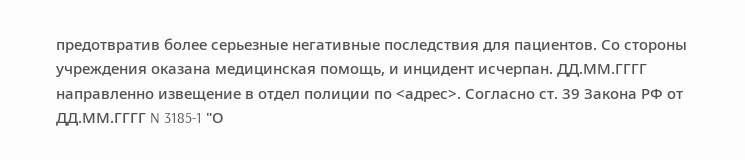предотвратив более серьезные негативные последствия для пациентов. Со стороны учреждения оказана медицинская помощь, и инцидент исчерпан. ДД.ММ.ГГГГ направленно извещение в отдел полиции по <адрес>. Согласно ст. 39 Закона РФ от ДД.ММ.ГГГГ N 3185-1 "О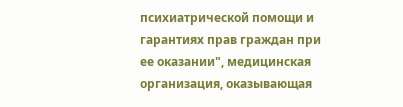психиатрической помощи и гарантиях прав граждан при ее оказании", медицинская организация, оказывающая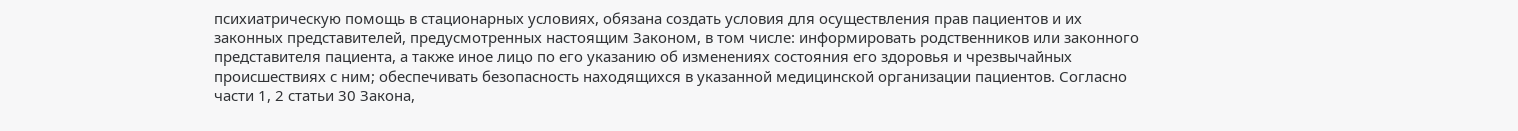психиатрическую помощь в стационарных условиях, обязана создать условия для осуществления прав пациентов и их законных представителей, предусмотренных настоящим Законом, в том числе: информировать родственников или законного представителя пациента, а также иное лицо по его указанию об изменениях состояния его здоровья и чрезвычайных происшествиях с ним; обеспечивать безопасность находящихся в указанной медицинской организации пациентов. Согласно части 1, 2 статьи 30 Закона,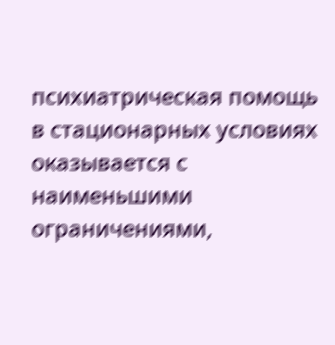психиатрическая помощь в стационарных условиях оказывается с наименьшими ограничениями,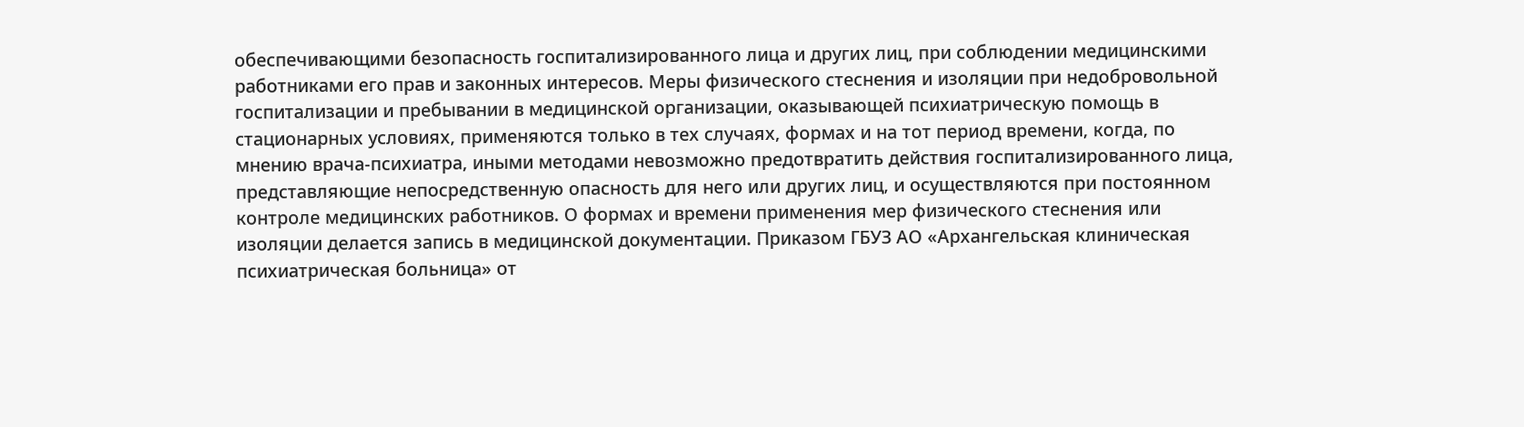обеспечивающими безопасность госпитализированного лица и других лиц, при соблюдении медицинскими работниками его прав и законных интересов. Меры физического стеснения и изоляции при недобровольной госпитализации и пребывании в медицинской организации, оказывающей психиатрическую помощь в стационарных условиях, применяются только в тех случаях, формах и на тот период времени, когда, по мнению врача-психиатра, иными методами невозможно предотвратить действия госпитализированного лица, представляющие непосредственную опасность для него или других лиц, и осуществляются при постоянном контроле медицинских работников. О формах и времени применения мер физического стеснения или изоляции делается запись в медицинской документации. Приказом ГБУЗ АО «Архангельская клиническая психиатрическая больница» от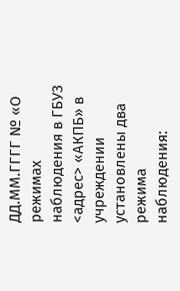ДД.ММ.ГГГГ № «О режимах наблюдения в ГБУЗ <адрес> «АКПБ» в учреждении установлены два режима наблюдения: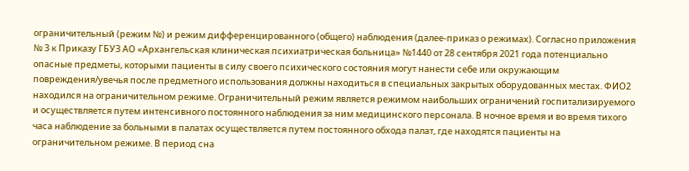ограничительный (режим №) и режим дифференцированного (общего) наблюдения (далее-приказ о режимах). Согласно приложения № 3 к Приказу ГБУЗ АО «Архангельская клиническая психиатрическая больница» №1440 от 28 сентября 2021 года потенциально опасные предметы, которыми пациенты в силу своего психического состояния могут нанести себе или окружающим повреждения/увечья после предметного использования должны находиться в специальных закрытых оборудованных местах. ФИО2 находился на ограничительном режиме. Ограничительный режим является режимом наибольших ограничений госпитализируемого и осуществляется путем интенсивного постоянного наблюдения за ним медицинского персонала. В ночное время и во время тихого часа наблюдение за больными в палатах осуществляется путем постоянного обхода палат, где находятся пациенты на ограничительном режиме. В период сна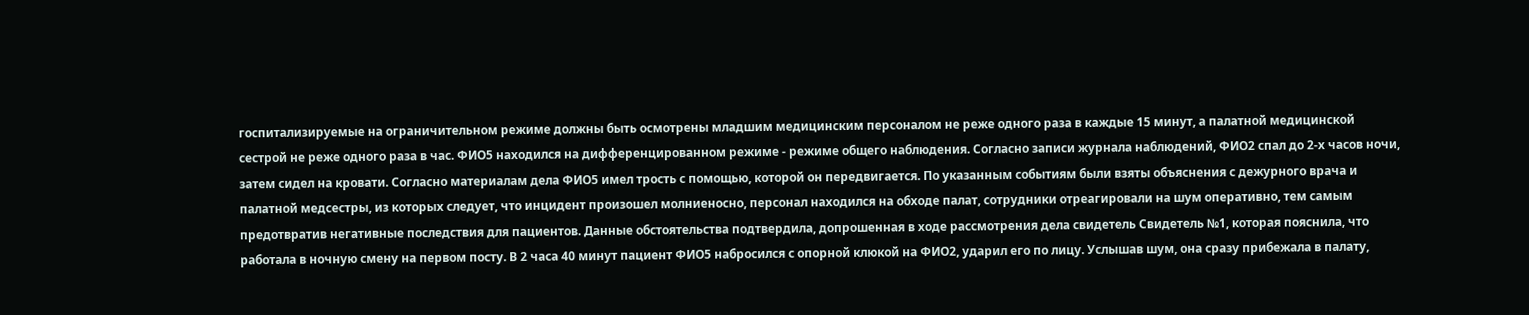госпитализируемые на ограничительном режиме должны быть осмотрены младшим медицинским персоналом не реже одного раза в каждые 15 минут, а палатной медицинской сестрой не реже одного раза в час. ФИО5 находился на дифференцированном режиме - режиме общего наблюдения. Согласно записи журнала наблюдений, ФИО2 спал до 2-х часов ночи, затем сидел на кровати. Согласно материалам дела ФИО5 имел трость с помощью, которой он передвигается. По указанным событиям были взяты объяснения с дежурного врача и палатной медсестры, из которых следует, что инцидент произошел молниеносно, персонал находился на обходе палат, сотрудники отреагировали на шум оперативно, тем самым предотвратив негативные последствия для пациентов. Данные обстоятельства подтвердила, допрошенная в ходе рассмотрения дела свидетель Свидетель №1, которая пояснила, что работала в ночную смену на первом посту. В 2 часа 40 минут пациент ФИО5 набросился с опорной клюкой на ФИО2, ударил его по лицу. Услышав шум, она сразу прибежала в палату,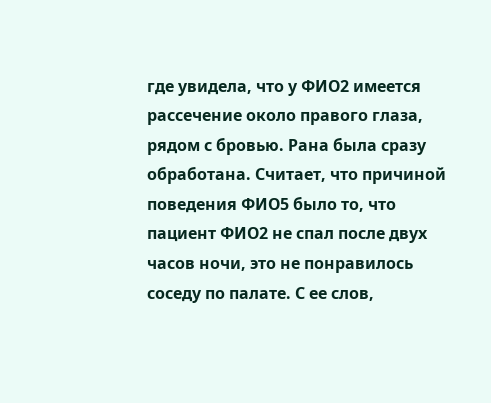где увидела, что у ФИО2 имеется рассечение около правого глаза, рядом с бровью. Рана была сразу обработана. Считает, что причиной поведения ФИО5 было то, что пациент ФИО2 не спал после двух часов ночи, это не понравилось соседу по палате. С ее слов,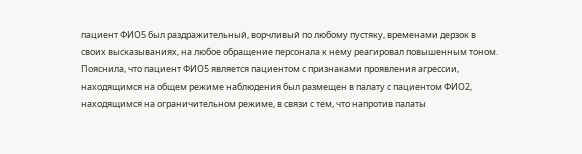пациент ФИО5 был раздражительный, ворчливый по любому пустяку, временами дерзок в своих высказываниях, на любое обращение персонала к нему реагировал повышенным тоном. Пояснила, что пациент ФИО5 является пациентом с признаками проявления агрессии, находящимся на общем режиме наблюдения был размещен в палату с пациентом ФИО2, находящимся на ограничительном режиме, в связи с тем, что напротив палаты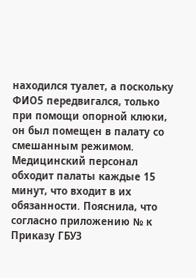находился туалет, а поскольку ФИО5 передвигался, только при помощи опорной клюки, он был помещен в палату со смешанным режимом. Медицинский персонал обходит палаты каждые 15 минут, что входит в их обязанности. Пояснила, что согласно приложению № к Приказу ГБУЗ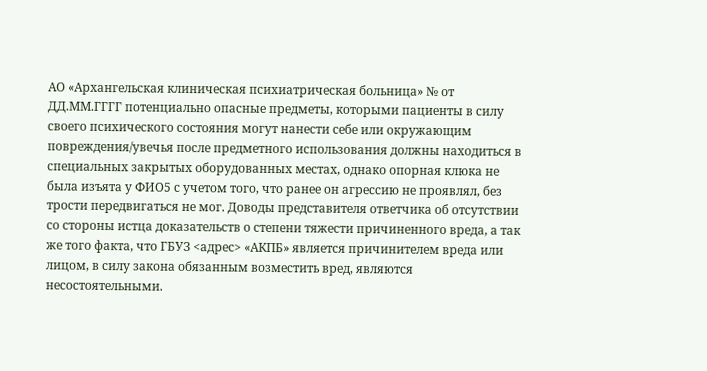АО «Архангельская клиническая психиатрическая больница» № от ДД.ММ.ГГГГ потенциально опасные предметы, которыми пациенты в силу своего психического состояния могут нанести себе или окружающим повреждения/увечья после предметного использования должны находиться в специальных закрытых оборудованных местах, однако опорная клюка не была изъята у ФИО5 с учетом того, что ранее он агрессию не проявлял, без трости передвигаться не мог. Доводы представителя ответчика об отсутствии со стороны истца доказательств о степени тяжести причиненного вреда, а так же того факта, что ГБУЗ <адрес> «АКПБ» является причинителем вреда или лицом, в силу закона обязанным возместить вред, являются несостоятельными.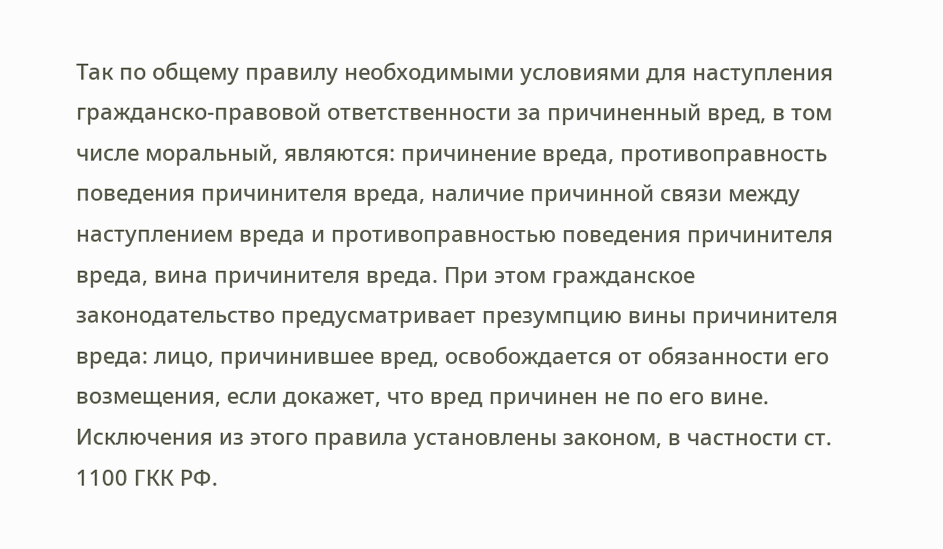Так по общему правилу необходимыми условиями для наступления гражданско-правовой ответственности за причиненный вред, в том числе моральный, являются: причинение вреда, противоправность поведения причинителя вреда, наличие причинной связи между наступлением вреда и противоправностью поведения причинителя вреда, вина причинителя вреда. При этом гражданское законодательство предусматривает презумпцию вины причинителя вреда: лицо, причинившее вред, освобождается от обязанности его возмещения, если докажет, что вред причинен не по его вине. Исключения из этого правила установлены законом, в частности ст. 1100 ГКК РФ.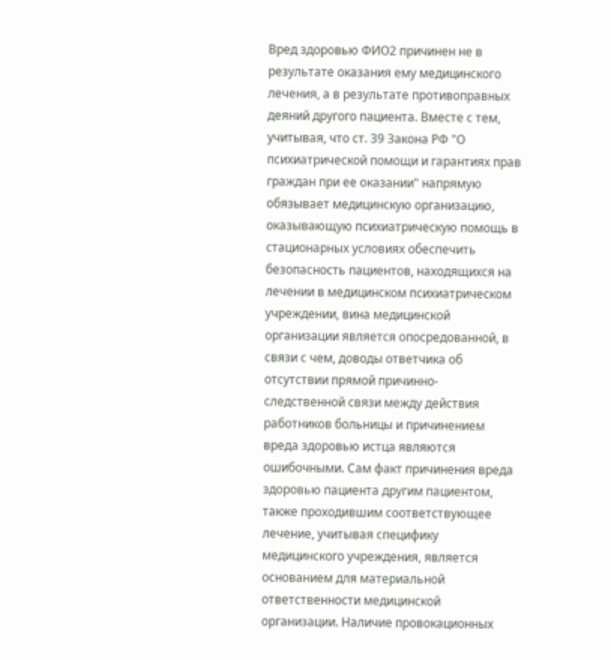Вред здоровью ФИО2 причинен не в результате оказания ему медицинского лечения, а в результате противоправных деяний другого пациента. Вместе с тем, учитывая, что ст. 39 Закона РФ "О психиатрической помощи и гарантиях прав граждан при ее оказании" напрямую обязывает медицинскую организацию, оказывающую психиатрическую помощь в стационарных условиях обеспечить безопасность пациентов, находящихся на лечении в медицинском психиатрическом учреждении, вина медицинской организации является опосредованной, в связи с чем, доводы ответчика об отсутствии прямой причинно-следственной связи между действия работников больницы и причинением вреда здоровью истца являются ошибочными. Сам факт причинения вреда здоровью пациента другим пациентом, также проходившим соответствующее лечение, учитывая специфику медицинского учреждения, является основанием для материальной ответственности медицинской организации. Наличие провокационных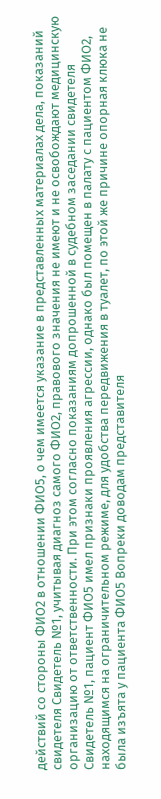действий со стороны ФИО2 в отношении ФИО5, о чем имеется указание в представленных материалах дела, показаний свидетеля Свидетель №1, учитывая диагноз самого ФИО2, правового значения не имеют и не освобождают медицинскую организацию от ответственности. При этом согласно показаниям допрошенной в судебном заседании свидетеля Свидетель №1, пациент ФИО5 имел признаки проявления агрессии, однако был помещен в палату с пациентом ФИО2, находящимся на ограничительном режиме, для удобства передвижения в туалет, по этой же причине опорная клюка не была изъята у пациента ФИО5 Вопреки доводам представителя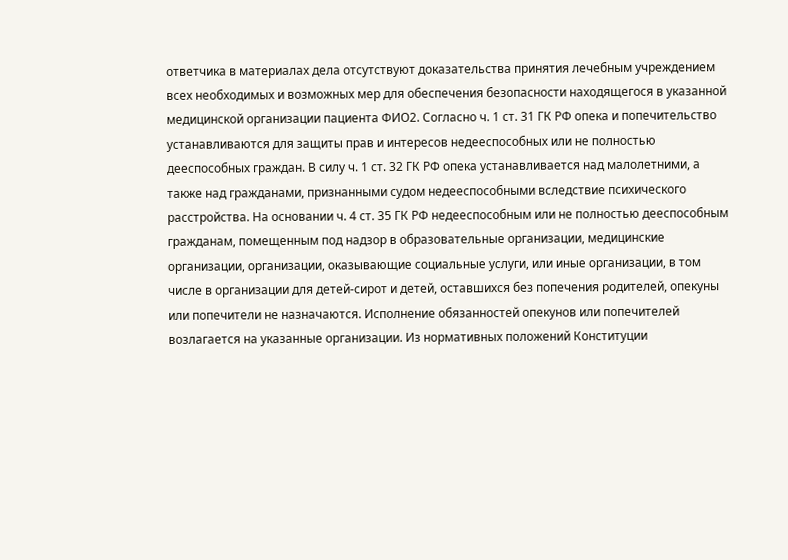ответчика в материалах дела отсутствуют доказательства принятия лечебным учреждением всех необходимых и возможных мер для обеспечения безопасности находящегося в указанной медицинской организации пациента ФИО2. Согласно ч. 1 ст. 31 ГК РФ опека и попечительство устанавливаются для защиты прав и интересов недееспособных или не полностью дееспособных граждан. В силу ч. 1 ст. 32 ГК РФ опека устанавливается над малолетними, а также над гражданами, признанными судом недееспособными вследствие психического расстройства. На основании ч. 4 ст. 35 ГК РФ недееспособным или не полностью дееспособным гражданам, помещенным под надзор в образовательные организации, медицинские организации, организации, оказывающие социальные услуги, или иные организации, в том числе в организации для детей-сирот и детей, оставшихся без попечения родителей, опекуны или попечители не назначаются. Исполнение обязанностей опекунов или попечителей возлагается на указанные организации. Из нормативных положений Конституции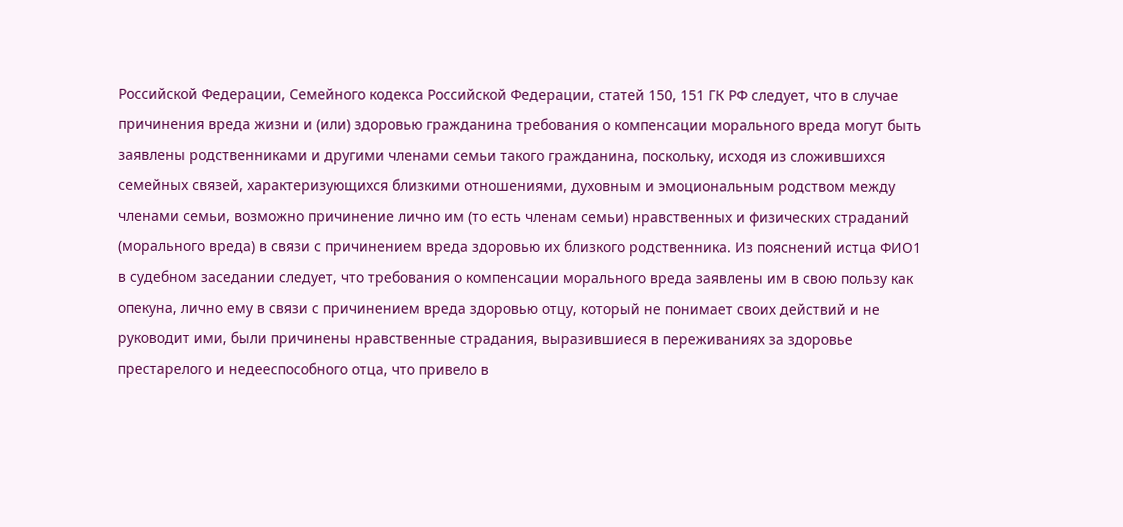Российской Федерации, Семейного кодекса Российской Федерации, статей 150, 151 ГК РФ следует, что в случае причинения вреда жизни и (или) здоровью гражданина требования о компенсации морального вреда могут быть заявлены родственниками и другими членами семьи такого гражданина, поскольку, исходя из сложившихся семейных связей, характеризующихся близкими отношениями, духовным и эмоциональным родством между членами семьи, возможно причинение лично им (то есть членам семьи) нравственных и физических страданий (морального вреда) в связи с причинением вреда здоровью их близкого родственника. Из пояснений истца ФИО1 в судебном заседании следует, что требования о компенсации морального вреда заявлены им в свою пользу как опекуна, лично ему в связи с причинением вреда здоровью отцу, который не понимает своих действий и не руководит ими, были причинены нравственные страдания, выразившиеся в переживаниях за здоровье престарелого и недееспособного отца, что привело в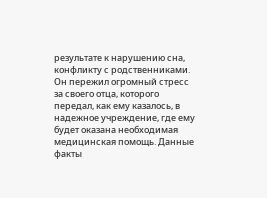результате к нарушению сна, конфликту с родственниками. Он пережил огромный стресс за своего отца, которого передал, как ему казалось, в надежное учреждение, где ему будет оказана необходимая медицинская помощь. Данные факты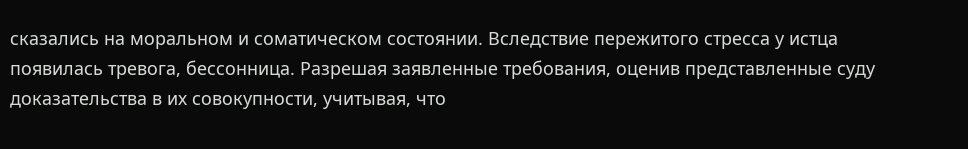сказались на моральном и соматическом состоянии. Вследствие пережитого стресса у истца появилась тревога, бессонница. Разрешая заявленные требования, оценив представленные суду доказательства в их совокупности, учитывая, что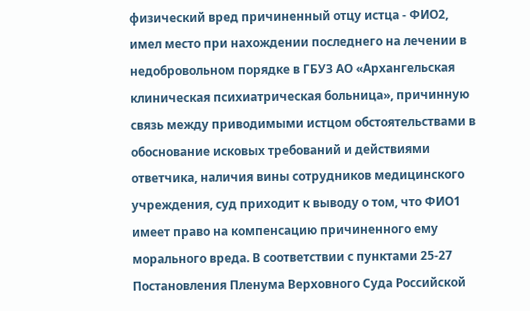физический вред причиненный отцу истца - ФИО2, имел место при нахождении последнего на лечении в недобровольном порядке в ГБУЗ АО «Архангельская клиническая психиатрическая больница», причинную связь между приводимыми истцом обстоятельствами в обоснование исковых требований и действиями ответчика, наличия вины сотрудников медицинского учреждения, суд приходит к выводу о том, что ФИО1 имеет право на компенсацию причиненного ему морального вреда. В соответствии с пунктами 25-27 Постановления Пленума Верховного Суда Российской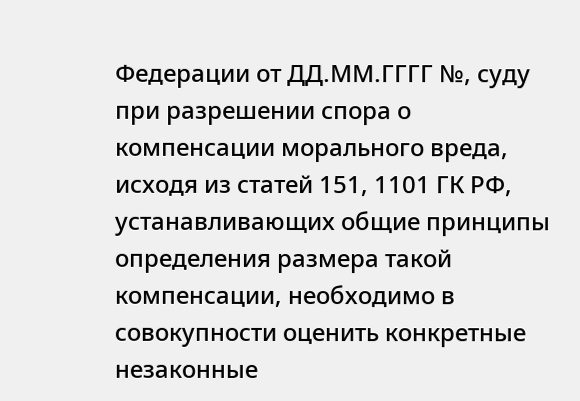Федерации от ДД.ММ.ГГГГ №, суду при разрешении спора о компенсации морального вреда, исходя из статей 151, 1101 ГК РФ, устанавливающих общие принципы определения размера такой компенсации, необходимо в совокупности оценить конкретные незаконные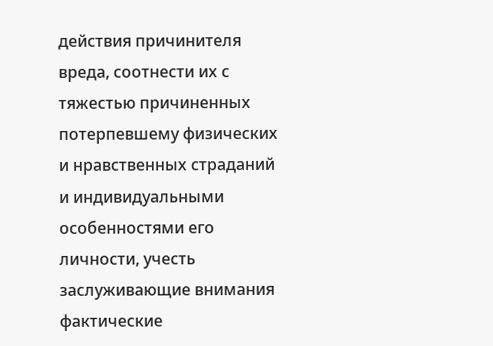действия причинителя вреда, соотнести их с тяжестью причиненных потерпевшему физических и нравственных страданий и индивидуальными особенностями его личности, учесть заслуживающие внимания фактические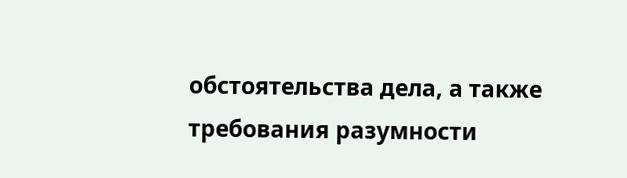обстоятельства дела, а также требования разумности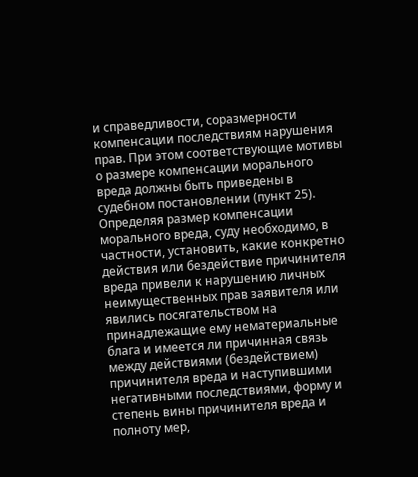и справедливости, соразмерности компенсации последствиям нарушения прав. При этом соответствующие мотивы о размере компенсации морального вреда должны быть приведены в судебном постановлении (пункт 25). Определяя размер компенсации морального вреда, суду необходимо, в частности, установить, какие конкретно действия или бездействие причинителя вреда привели к нарушению личных неимущественных прав заявителя или явились посягательством на принадлежащие ему нематериальные блага и имеется ли причинная связь между действиями (бездействием) причинителя вреда и наступившими негативными последствиями, форму и степень вины причинителя вреда и полноту мер,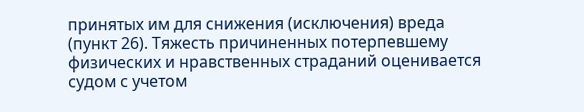принятых им для снижения (исключения) вреда (пункт 26). Тяжесть причиненных потерпевшему физических и нравственных страданий оценивается судом с учетом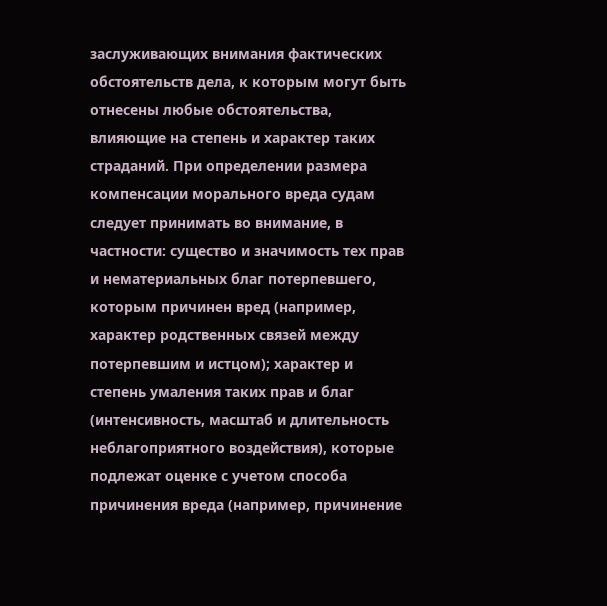заслуживающих внимания фактических обстоятельств дела, к которым могут быть отнесены любые обстоятельства, влияющие на степень и характер таких страданий. При определении размера компенсации морального вреда судам следует принимать во внимание, в частности: существо и значимость тех прав и нематериальных благ потерпевшего, которым причинен вред (например, характер родственных связей между потерпевшим и истцом); характер и степень умаления таких прав и благ (интенсивность, масштаб и длительность неблагоприятного воздействия), которые подлежат оценке с учетом способа причинения вреда (например, причинение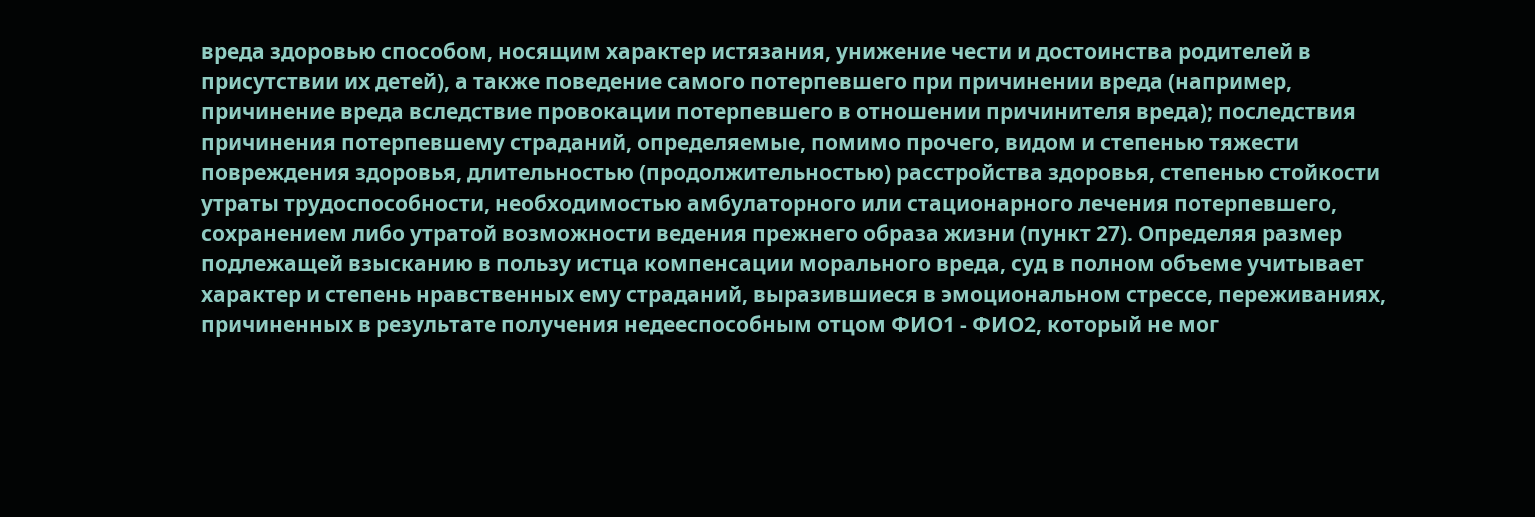вреда здоровью способом, носящим характер истязания, унижение чести и достоинства родителей в присутствии их детей), а также поведение самого потерпевшего при причинении вреда (например, причинение вреда вследствие провокации потерпевшего в отношении причинителя вреда); последствия причинения потерпевшему страданий, определяемые, помимо прочего, видом и степенью тяжести повреждения здоровья, длительностью (продолжительностью) расстройства здоровья, степенью стойкости утраты трудоспособности, необходимостью амбулаторного или стационарного лечения потерпевшего, сохранением либо утратой возможности ведения прежнего образа жизни (пункт 27). Определяя размер подлежащей взысканию в пользу истца компенсации морального вреда, суд в полном объеме учитывает характер и степень нравственных ему страданий, выразившиеся в эмоциональном стрессе, переживаниях, причиненных в результате получения недееспособным отцом ФИО1 - ФИО2, который не мог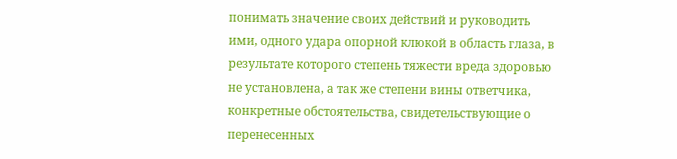понимать значение своих действий и руководить ими, одного удара опорной клюкой в область глаза, в результате которого степень тяжести вреда здоровью не установлена, а так же степени вины ответчика, конкретные обстоятельства, свидетельствующие о перенесенных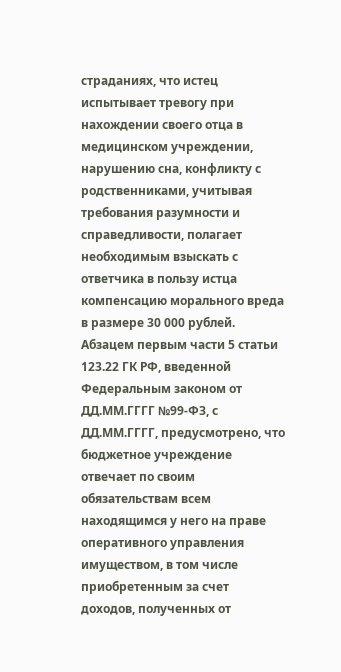страданиях, что истец испытывает тревогу при нахождении своего отца в медицинском учреждении, нарушению сна, конфликту с родственниками, учитывая требования разумности и справедливости, полагает необходимым взыскать с ответчика в пользу истца компенсацию морального вреда в размере 30 000 рублей. Абзацем первым части 5 статьи 123.22 ГК РФ, введенной Федеральным законом от ДД.ММ.ГГГГ №99-ФЗ, с ДД.ММ.ГГГГ, предусмотрено, что бюджетное учреждение отвечает по своим обязательствам всем находящимся у него на праве оперативного управления имуществом, в том числе приобретенным за счет доходов, полученных от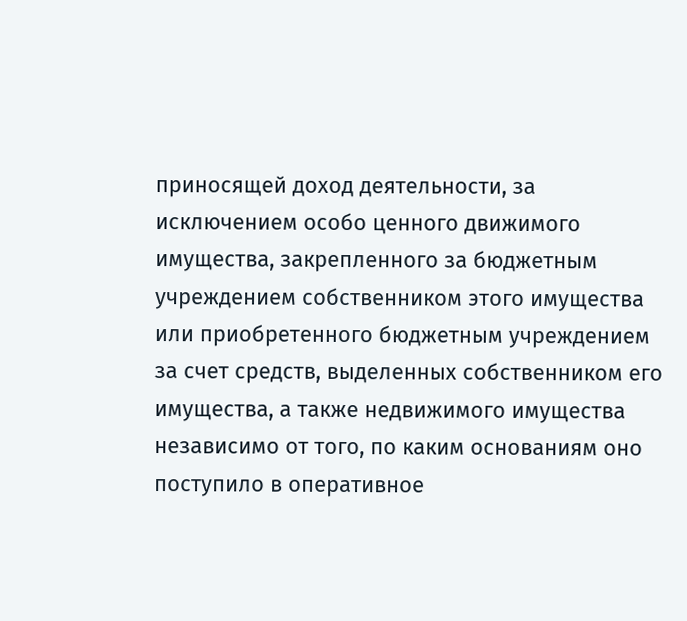приносящей доход деятельности, за исключением особо ценного движимого имущества, закрепленного за бюджетным учреждением собственником этого имущества или приобретенного бюджетным учреждением за счет средств, выделенных собственником его имущества, а также недвижимого имущества независимо от того, по каким основаниям оно поступило в оперативное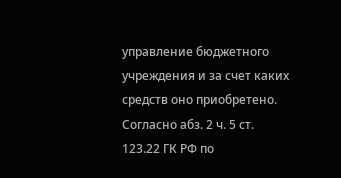управление бюджетного учреждения и за счет каких средств оно приобретено. Согласно абз. 2 ч. 5 ст. 123.22 ГК РФ по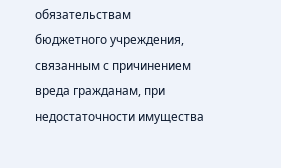обязательствам бюджетного учреждения, связанным с причинением вреда гражданам, при недостаточности имущества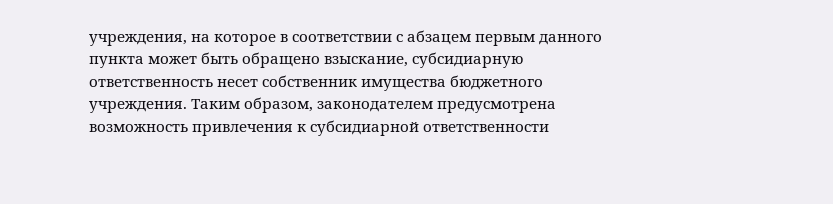учреждения, на которое в соответствии с абзацем первым данного пункта может быть обращено взыскание, субсидиарную ответственность несет собственник имущества бюджетного учреждения. Таким образом, законодателем предусмотрена возможность привлечения к субсидиарной ответственности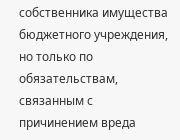собственника имущества бюджетного учреждения, но только по обязательствам, связанным с причинением вреда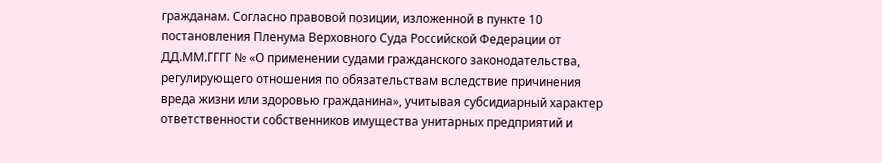гражданам. Согласно правовой позиции, изложенной в пункте 10 постановления Пленума Верховного Суда Российской Федерации от ДД.ММ.ГГГГ № «О применении судами гражданского законодательства, регулирующего отношения по обязательствам вследствие причинения вреда жизни или здоровью гражданина», учитывая субсидиарный характер ответственности собственников имущества унитарных предприятий и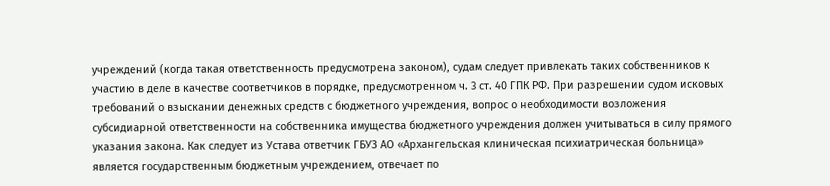учреждений (когда такая ответственность предусмотрена законом), судам следует привлекать таких собственников к участию в деле в качестве соответчиков в порядке, предусмотренном ч. 3 ст. 40 ГПК РФ. При разрешении судом исковых требований о взыскании денежных средств с бюджетного учреждения, вопрос о необходимости возложения субсидиарной ответственности на собственника имущества бюджетного учреждения должен учитываться в силу прямого указания закона. Как следует из Устава ответчик ГБУЗ АО «Архангельская клиническая психиатрическая больница» является государственным бюджетным учреждением, отвечает по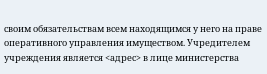своим обязательствам всем находящимся у него на праве оперативного управления имуществом. Учредителем учреждения является <адрес> в лице министерства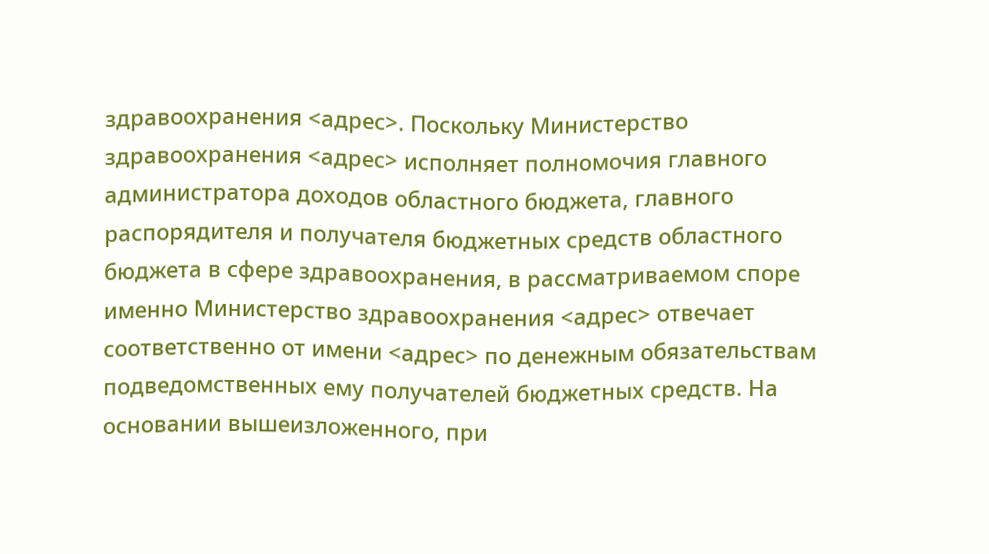здравоохранения <адрес>. Поскольку Министерство здравоохранения <адрес> исполняет полномочия главного администратора доходов областного бюджета, главного распорядителя и получателя бюджетных средств областного бюджета в сфере здравоохранения, в рассматриваемом споре именно Министерство здравоохранения <адрес> отвечает соответственно от имени <адрес> по денежным обязательствам подведомственных ему получателей бюджетных средств. На основании вышеизложенного, при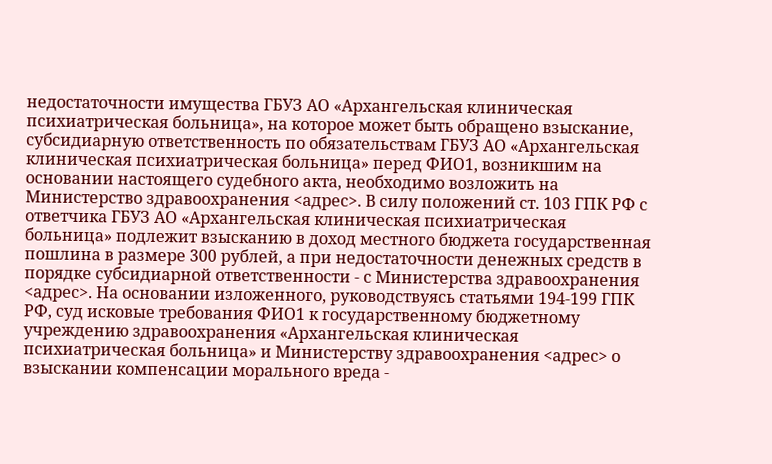недостаточности имущества ГБУЗ АО «Архангельская клиническая психиатрическая больница», на которое может быть обращено взыскание, субсидиарную ответственность по обязательствам ГБУЗ АО «Архангельская клиническая психиатрическая больница» перед ФИО1, возникшим на основании настоящего судебного акта, необходимо возложить на Министерство здравоохранения <адрес>. В силу положений ст. 103 ГПК РФ с ответчика ГБУЗ АО «Архангельская клиническая психиатрическая больница» подлежит взысканию в доход местного бюджета государственная пошлина в размере 300 рублей, а при недостаточности денежных средств в порядке субсидиарной ответственности - с Министерства здравоохранения <адрес>. На основании изложенного, руководствуясь статьями 194-199 ГПК РФ, суд исковые требования ФИО1 к государственному бюджетному учреждению здравоохранения «Архангельская клиническая психиатрическая больница» и Министерству здравоохранения <адрес> о взыскании компенсации морального вреда -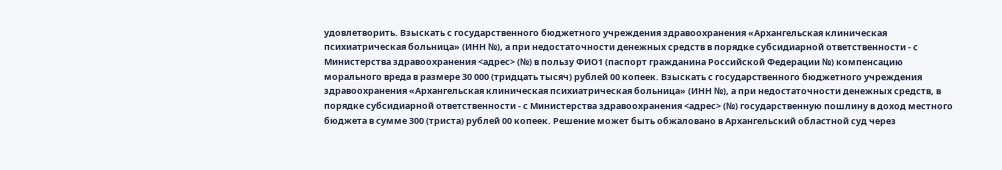удовлетворить. Взыскать с государственного бюджетного учреждения здравоохранения «Архангельская клиническая психиатрическая больница» (ИНН №), а при недостаточности денежных средств в порядке субсидиарной ответственности - с Министерства здравоохранения <адрес> (№) в пользу ФИО1 (паспорт гражданина Российской Федерации №) компенсацию морального вреда в размере 30 000 (тридцать тысяч) рублей 00 копеек. Взыскать с государственного бюджетного учреждения здравоохранения «Архангельская клиническая психиатрическая больница» (ИНН №), а при недостаточности денежных средств, в порядке субсидиарной ответственности - с Министерства здравоохранения <адрес> (№) государственную пошлину в доход местного бюджета в сумме 300 (триста) рублей 00 копеек. Решение может быть обжаловано в Архангельский областной суд через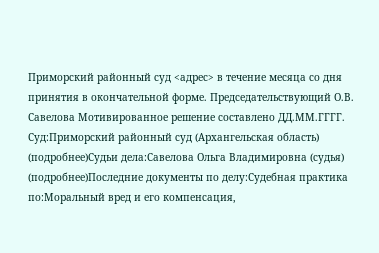Приморский районный суд <адрес> в течение месяца со дня принятия в окончательной форме. Председательствующий О.В. Савелова Мотивированное решение составлено ДД.ММ.ГГГГ. Суд:Приморский районный суд (Архангельская область) (подробнее)Судьи дела:Савелова Ольга Владимировна (судья) (подробнее)Последние документы по делу:Судебная практика по:Моральный вред и его компенсация,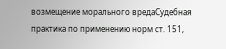возмещение морального вредаСудебная практика по применению норм ст. 151,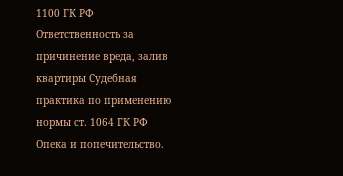1100 ГК РФ Ответственность за причинение вреда, залив квартиры Судебная практика по применению нормы ст. 1064 ГК РФ Опека и попечительство.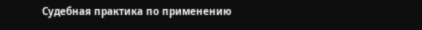Судебная практика по применению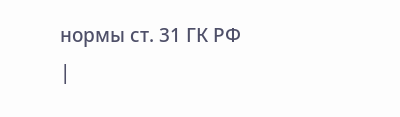нормы ст. 31 ГК РФ
|